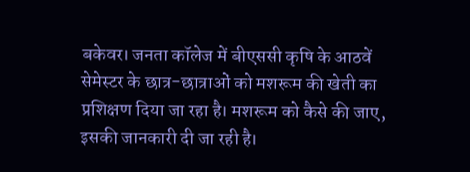बकेवर। जनता कॉलेज में बीएससी कृषि के आठवें सेमेस्टर के छात्र-छात्राओं को मशरूम की खेती का प्रशिक्षण दिया जा रहा है। मशरूम को कैसे की जाए, इसकी जानकारी दी जा रही है।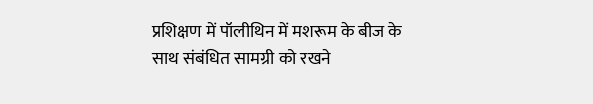प्रशिक्षण में पॉलीथिन में मशरूम के बीज के साथ संबंधित सामग्री को रखने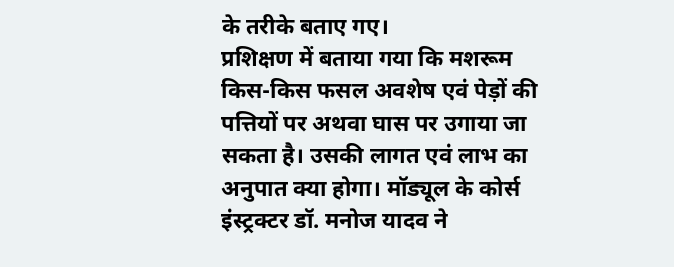के तरीके बताए गए।
प्रशिक्षण में बताया गया कि मशरूम किस-किस फसल अवशेष एवं पेड़ों की पत्तियों पर अथवा घास पर उगाया जा सकता है। उसकी लागत एवं लाभ का अनुपात क्या होगा। मॉड्यूल के कोर्स इंस्ट्रक्टर डॉ. मनोज यादव ने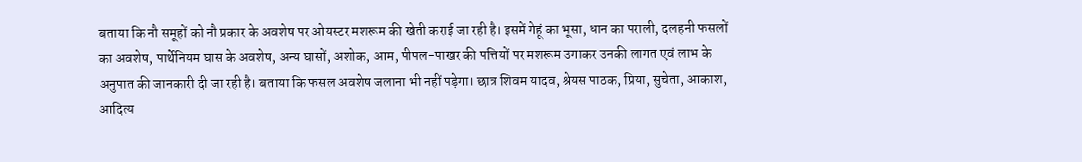बताया कि नौ समूहों को नौ प्रकार के अवशेष पर ओयस्टर मशरूम की खेती कराई जा रही है। इसमें गेहूं का भूसा, धान का पराली, दलहनी फसलों का अवशेष, पार्थेनियम घास के अवशेष, अन्य घासों, अशोक, आम, पीपल-पाखर की पत्तियों पर मशरूम उगाकर उनकी लागत एवं लाभ के अनुपात की जानकारी दी जा रही है। बताया कि फसल अवशेष जलाना भी नहीं पड़ेगा। छात्र शिवम यादव, श्रेयस पाठक, प्रिया, सुचेता, आकाश, आदित्य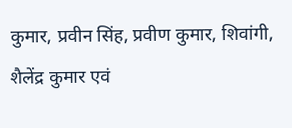कुमार, प्रवीन सिंह, प्रवीण कुमार, शिवांगी, शैलेंद्र कुमार एवं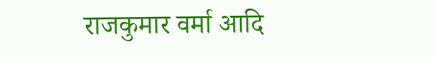राजकुमार वर्मा आदि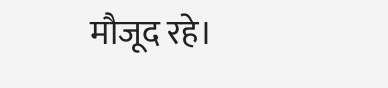मौजूद रहे।